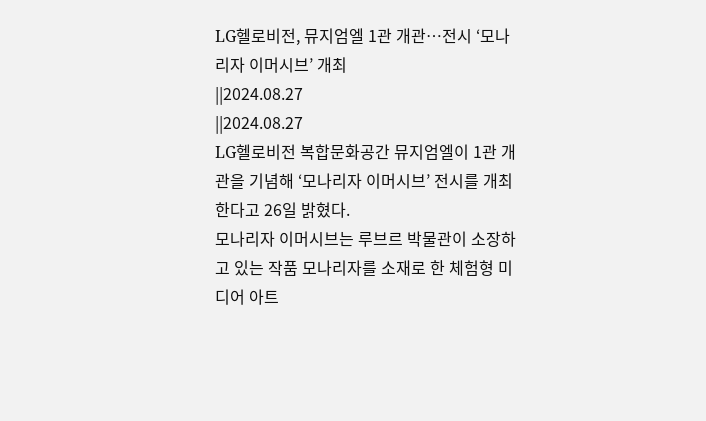LG헬로비전, 뮤지엄엘 1관 개관…전시 ‘모나리자 이머시브’ 개최
||2024.08.27
||2024.08.27
LG헬로비전 복합문화공간 뮤지엄엘이 1관 개관을 기념해 ‘모나리자 이머시브’ 전시를 개최한다고 26일 밝혔다.
모나리자 이머시브는 루브르 박물관이 소장하고 있는 작품 모나리자를 소재로 한 체험형 미디어 아트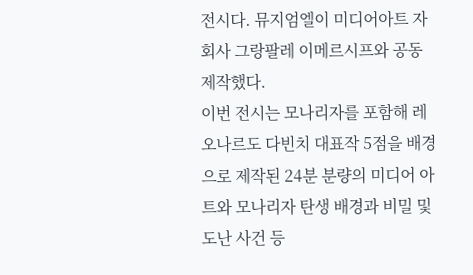전시다. 뮤지엄엘이 미디어아트 자회사 그랑팔레 이메르시프와 공동 제작했다.
이번 전시는 모나리자를 포함해 레오나르도 다빈치 대표작 5점을 배경으로 제작된 24분 분량의 미디어 아트와 모나리자 탄생 배경과 비밀 및 도난 사건 등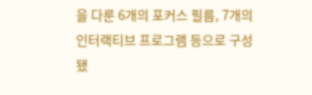을 다룬 6개의 포커스 필름, 7개의 인터랙티브 프로그램 등으로 구성됐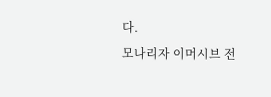다.
모나리자 이머시브 전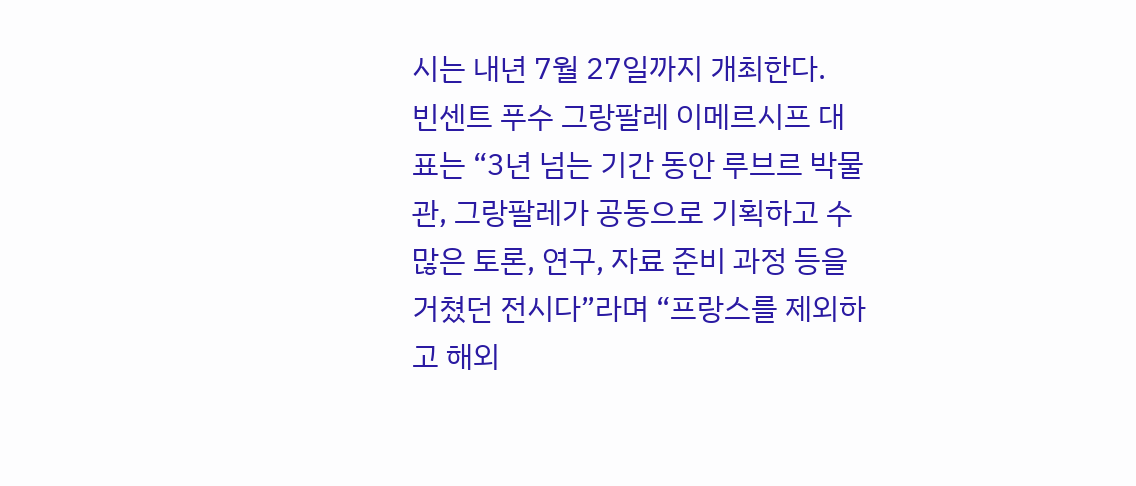시는 내년 7월 27일까지 개최한다.
빈센트 푸수 그랑팔레 이메르시프 대표는 “3년 넘는 기간 동안 루브르 박물관, 그랑팔레가 공동으로 기획하고 수많은 토론, 연구, 자료 준비 과정 등을 거쳤던 전시다”라며 “프랑스를 제외하고 해외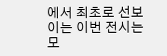에서 최초로 선보이는 이번 전시는 모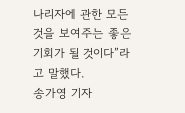나리자에 관한 모든 것을 보여주는 좋은 기회가 될 것이다”라고 말했다.
송가영 기자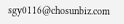sgy0116@chosunbiz.com